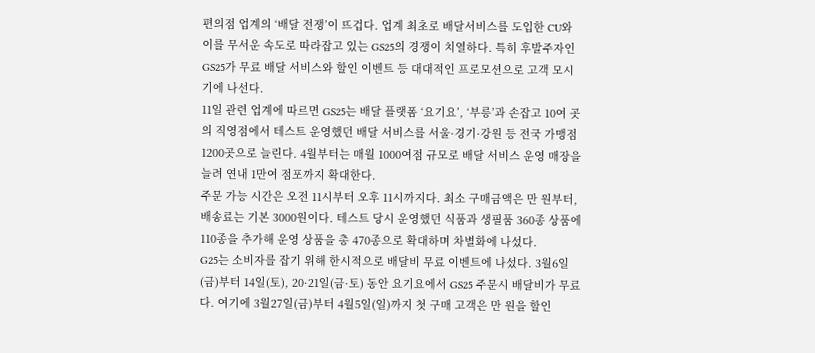편의점 업계의 ‘배달 전쟁’이 뜨겁다. 업계 최초로 배달서비스를 도입한 CU와 이를 무서운 속도로 따라잡고 있는 GS25의 경쟁이 치열하다. 특히 후발주자인 GS25가 무료 배달 서비스와 할인 이벤트 등 대대적인 프로모션으로 고객 모시기에 나선다.
11일 관련 업계에 따르면 GS25는 배달 플랫폼 ‘요기요’, ‘부릉’과 손잡고 10여 곳의 직영점에서 테스트 운영했던 배달 서비스를 서울·경기·강원 등 전국 가맹점 1200곳으로 늘린다. 4월부터는 매월 1000여점 규모로 배달 서비스 운영 매장을 늘려 연내 1만여 점포까지 확대한다.
주문 가능 시간은 오전 11시부터 오후 11시까지다. 최소 구매금액은 만 원부터, 배송료는 기본 3000원이다. 테스트 당시 운영했던 식품과 생필품 360종 상품에 110종을 추가해 운영 상품을 총 470종으로 확대하며 차별화에 나섰다.
G25는 소비자를 잡기 위해 한시적으로 배달비 무료 이벤트에 나섰다. 3월6일(금)부터 14일(토), 20·21일(금·토) 동안 요기요에서 GS25 주문시 배달비가 무료다. 여기에 3월27일(금)부터 4월5일(일)까지 첫 구매 고객은 만 원을 할인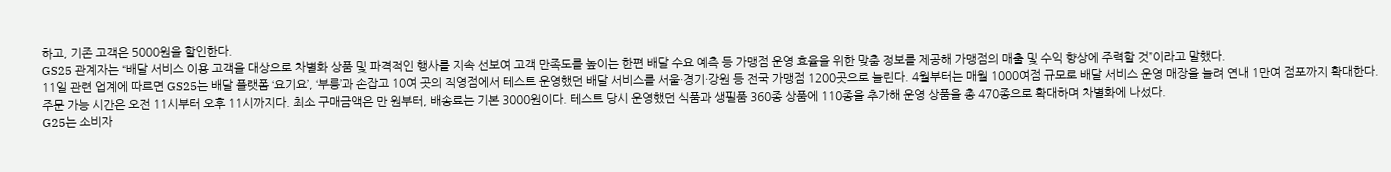하고, 기존 고객은 5000원을 할인한다.
GS25 관계자는 “배달 서비스 이용 고객을 대상으로 차별화 상품 및 파격적인 행사를 지속 선보여 고객 만족도를 높이는 한편 배달 수요 예측 등 가맹점 운영 효율을 위한 맞춤 정보를 제공해 가맹점의 매출 및 수익 향상에 주력할 것”이라고 말했다.
11일 관련 업계에 따르면 GS25는 배달 플랫폼 ‘요기요’, ‘부릉’과 손잡고 10여 곳의 직영점에서 테스트 운영했던 배달 서비스를 서울·경기·강원 등 전국 가맹점 1200곳으로 늘린다. 4월부터는 매월 1000여점 규모로 배달 서비스 운영 매장을 늘려 연내 1만여 점포까지 확대한다.
주문 가능 시간은 오전 11시부터 오후 11시까지다. 최소 구매금액은 만 원부터, 배송료는 기본 3000원이다. 테스트 당시 운영했던 식품과 생필품 360종 상품에 110종을 추가해 운영 상품을 총 470종으로 확대하며 차별화에 나섰다.
G25는 소비자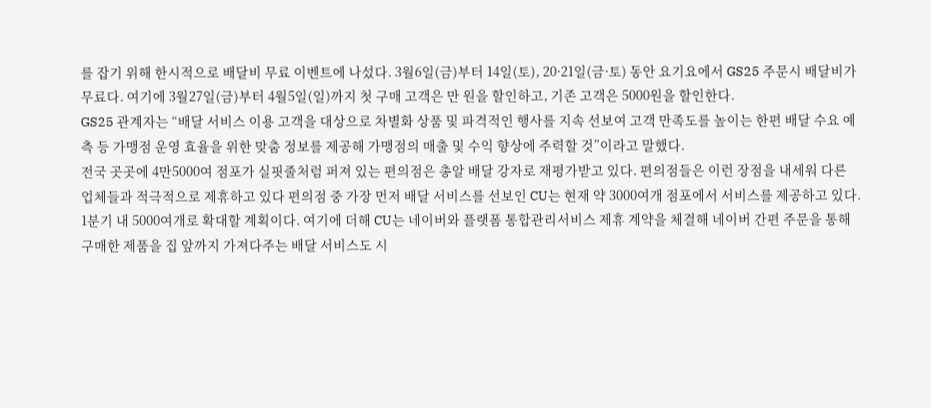를 잡기 위해 한시적으로 배달비 무료 이벤트에 나섰다. 3월6일(금)부터 14일(토), 20·21일(금·토) 동안 요기요에서 GS25 주문시 배달비가 무료다. 여기에 3월27일(금)부터 4월5일(일)까지 첫 구매 고객은 만 원을 할인하고, 기존 고객은 5000원을 할인한다.
GS25 관계자는 “배달 서비스 이용 고객을 대상으로 차별화 상품 및 파격적인 행사를 지속 선보여 고객 만족도를 높이는 한편 배달 수요 예측 등 가맹점 운영 효율을 위한 맞춤 정보를 제공해 가맹점의 매출 및 수익 향상에 주력할 것”이라고 말했다.
전국 곳곳에 4만5000여 점포가 실핏줄처럼 퍼져 있는 편의점은 총알 배달 강자로 재평가받고 있다. 편의점들은 이런 장점을 내세워 다른 업체들과 적극적으로 제휴하고 있다 편의점 중 가장 먼저 배달 서비스를 선보인 CU는 현재 약 3000여개 점포에서 서비스를 제공하고 있다. 1분기 내 5000여개로 확대할 계획이다. 여기에 더해 CU는 네이버와 플랫폼 통합관리서비스 제휴 계약을 체결해 네이버 간편 주문을 통해 구매한 제품을 집 앞까지 가져다주는 배달 서비스도 시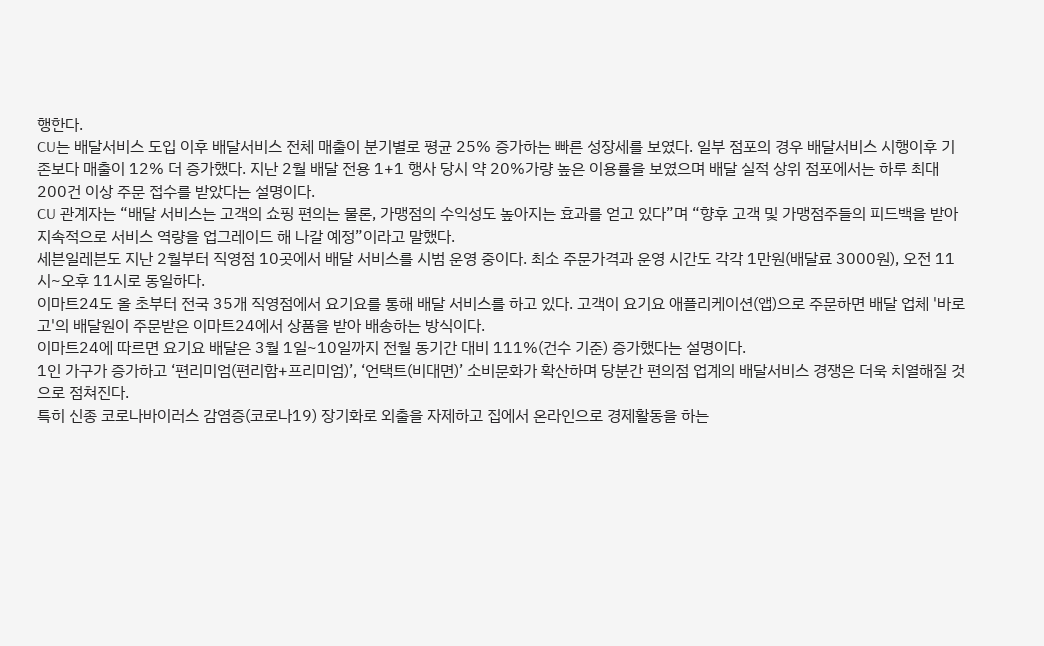행한다.
CU는 배달서비스 도입 이후 배달서비스 전체 매출이 분기별로 평균 25% 증가하는 빠른 성장세를 보였다. 일부 점포의 경우 배달서비스 시행이후 기존보다 매출이 12% 더 증가했다. 지난 2월 배달 전용 1+1 행사 당시 약 20%가량 높은 이용률을 보였으며 배달 실적 상위 점포에서는 하루 최대 200건 이상 주문 접수를 받았다는 설명이다.
CU 관계자는 “배달 서비스는 고객의 쇼핑 편의는 물론, 가맹점의 수익성도 높아지는 효과를 얻고 있다”며 “향후 고객 및 가맹점주들의 피드백을 받아 지속적으로 서비스 역량을 업그레이드 해 나갈 예정”이라고 말했다.
세븐일레븐도 지난 2월부터 직영점 10곳에서 배달 서비스를 시범 운영 중이다. 최소 주문가격과 운영 시간도 각각 1만원(배달료 3000원), 오전 11시~오후 11시로 동일하다.
이마트24도 올 초부터 전국 35개 직영점에서 요기요를 통해 배달 서비스를 하고 있다. 고객이 요기요 애플리케이션(앱)으로 주문하면 배달 업체 '바로고'의 배달원이 주문받은 이마트24에서 상품을 받아 배송하는 방식이다.
이마트24에 따르면 요기요 배달은 3월 1일~10일까지 전월 동기간 대비 111%(건수 기준) 증가했다는 설명이다.
1인 가구가 증가하고 ‘편리미엄(편리함+프리미엄)’, ‘언택트(비대면)’ 소비문화가 확산하며 당분간 편의점 업계의 배달서비스 경쟁은 더욱 치열해질 것으로 점쳐진다.
특히 신종 코로나바이러스 감염증(코로나19) 장기화로 외출을 자제하고 집에서 온라인으로 경제활동을 하는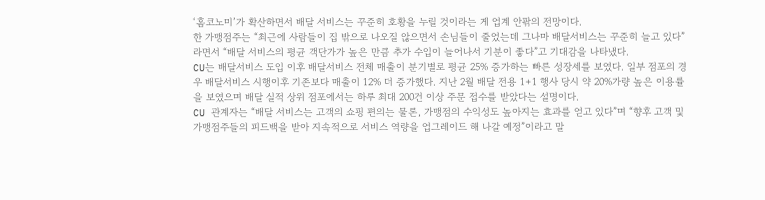‘홈코노미’가 확산하면서 배달 서비스는 꾸준히 호황을 누릴 것이라는 게 업계 안팎의 전망이다.
한 가맹점주는 “최근에 사람들이 집 밖으로 나오질 않으면서 손님들이 줄었는데 그나마 배달서비스는 꾸준히 늘고 있다”라면서 “배달 서비스의 평균 객단가가 높은 만큼 추가 수입이 늘어나서 기분이 좋다”고 기대감을 나타냈다.
CU는 배달서비스 도입 이후 배달서비스 전체 매출이 분기별로 평균 25% 증가하는 빠른 성장세를 보였다. 일부 점포의 경우 배달서비스 시행이후 기존보다 매출이 12% 더 증가했다. 지난 2월 배달 전용 1+1 행사 당시 약 20%가량 높은 이용률을 보였으며 배달 실적 상위 점포에서는 하루 최대 200건 이상 주문 접수를 받았다는 설명이다.
CU 관계자는 “배달 서비스는 고객의 쇼핑 편의는 물론, 가맹점의 수익성도 높아지는 효과를 얻고 있다”며 “향후 고객 및 가맹점주들의 피드백을 받아 지속적으로 서비스 역량을 업그레이드 해 나갈 예정”이라고 말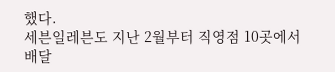했다.
세븐일레븐도 지난 2월부터 직영점 10곳에서 배달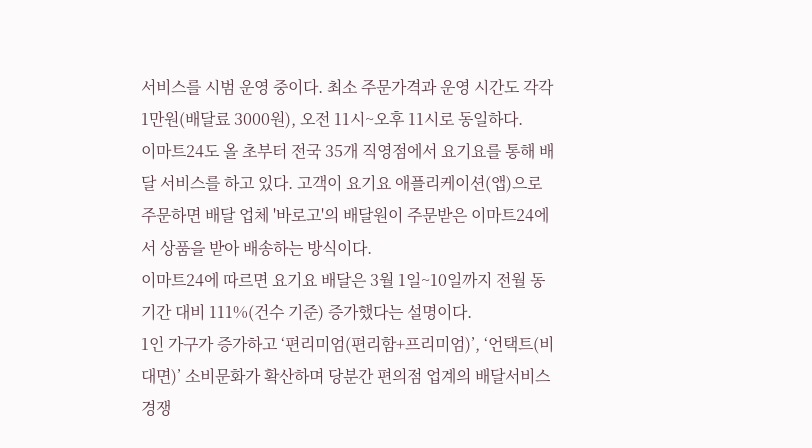서비스를 시범 운영 중이다. 최소 주문가격과 운영 시간도 각각 1만원(배달료 3000원), 오전 11시~오후 11시로 동일하다.
이마트24도 올 초부터 전국 35개 직영점에서 요기요를 통해 배달 서비스를 하고 있다. 고객이 요기요 애플리케이션(앱)으로 주문하면 배달 업체 '바로고'의 배달원이 주문받은 이마트24에서 상품을 받아 배송하는 방식이다.
이마트24에 따르면 요기요 배달은 3월 1일~10일까지 전월 동기간 대비 111%(건수 기준) 증가했다는 설명이다.
1인 가구가 증가하고 ‘편리미엄(편리함+프리미엄)’, ‘언택트(비대면)’ 소비문화가 확산하며 당분간 편의점 업계의 배달서비스 경쟁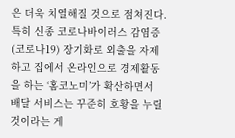은 더욱 치열해질 것으로 점쳐진다.
특히 신종 코로나바이러스 감염증(코로나19) 장기화로 외출을 자제하고 집에서 온라인으로 경제활동을 하는 ‘홈코노미’가 확산하면서 배달 서비스는 꾸준히 호황을 누릴 것이라는 게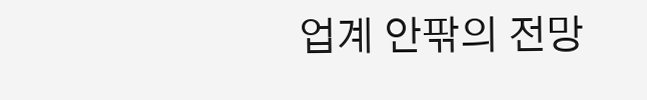업계 안팎의 전망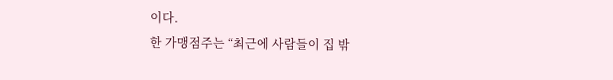이다.
한 가맹점주는 “최근에 사람들이 집 밖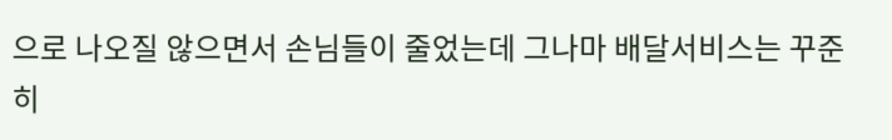으로 나오질 않으면서 손님들이 줄었는데 그나마 배달서비스는 꾸준히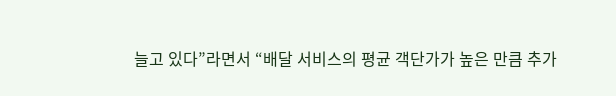늘고 있다”라면서 “배달 서비스의 평균 객단가가 높은 만큼 추가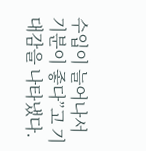수입이 늘어나서 기분이 좋다”고 기대감을 나타냈다.